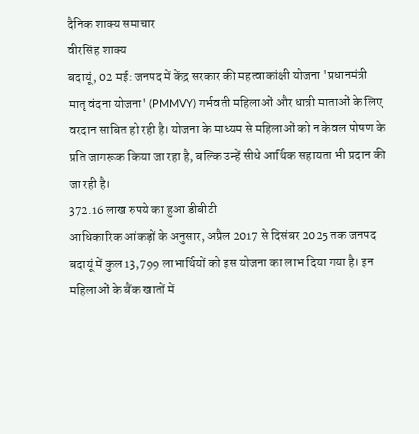दैनिक शाक्य समाचार
वीरसिंह शाक्य
बदायूं, 02 मई: जनपद में केंद्र सरकार की महत्वाकांक्षी योजना 'प्रधानमंत्री मातृ वंदना योजना' (PMMVY) गर्भवती महिलाओं और धात्री माताओं के लिए वरदान साबित हो रही है। योजना के माध्यम से महिलाओं को न केवल पोषण के प्रति जागरूक किया जा रहा है, बल्कि उन्हें सीधे आर्थिक सहायता भी प्रदान की जा रही है।
372.16 लाख रुपये का हुआ डीबीटी
आधिकारिक आंकड़ों के अनुसार, अप्रैल 2017 से दिसंबर 2025 तक जनपद बदायूं में कुल 13,799 लाभार्थियों को इस योजना का लाभ दिया गया है। इन महिलाओं के बैंक खातों में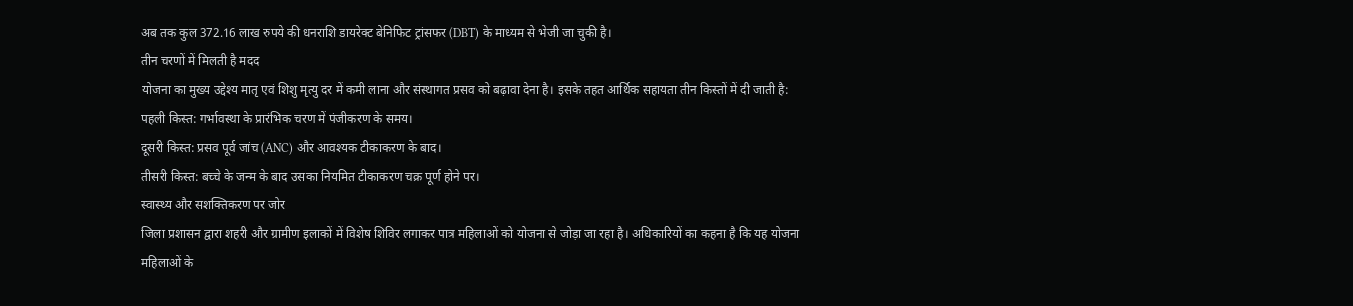अब तक कुल 372.16 लाख रुपये की धनराशि डायरेक्ट बेनिफिट ट्रांसफर (DBT) के माध्यम से भेजी जा चुकी है।
तीन चरणों में मिलती है मदद
योजना का मुख्य उद्देश्य मातृ एवं शिशु मृत्यु दर में कमी लाना और संस्थागत प्रसव को बढ़ावा देना है। इसके तहत आर्थिक सहायता तीन किस्तों में दी जाती है:
पहली किस्त: गर्भावस्था के प्रारंभिक चरण में पंजीकरण के समय।
दूसरी किस्त: प्रसव पूर्व जांच (ANC) और आवश्यक टीकाकरण के बाद।
तीसरी किस्त: बच्चे के जन्म के बाद उसका नियमित टीकाकरण चक्र पूर्ण होने पर।
स्वास्थ्य और सशक्तिकरण पर जोर
जिला प्रशासन द्वारा शहरी और ग्रामीण इलाकों में विशेष शिविर लगाकर पात्र महिलाओं को योजना से जोड़ा जा रहा है। अधिकारियों का कहना है कि यह योजना महिलाओं के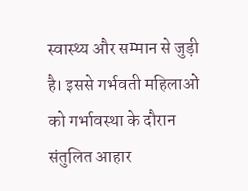स्वास्थ्य और सम्मान से जुड़ी है। इससे गर्भवती महिलाओं को गर्भावस्था के दौरान संतुलित आहार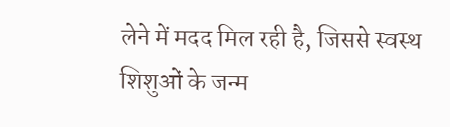लेने में मदद मिल रही है, जिससे स्वस्थ शिशुओं के जन्म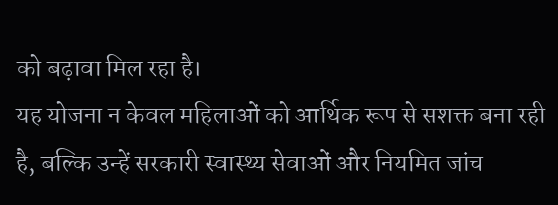को बढ़ावा मिल रहा है।
यह योजना न केवल महिलाओं को आर्थिक रूप से सशक्त बना रही है, बल्कि उन्हें सरकारी स्वास्थ्य सेवाओं और नियमित जांच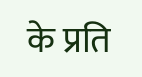के प्रति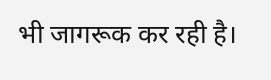भी जागरूक कर रही है।